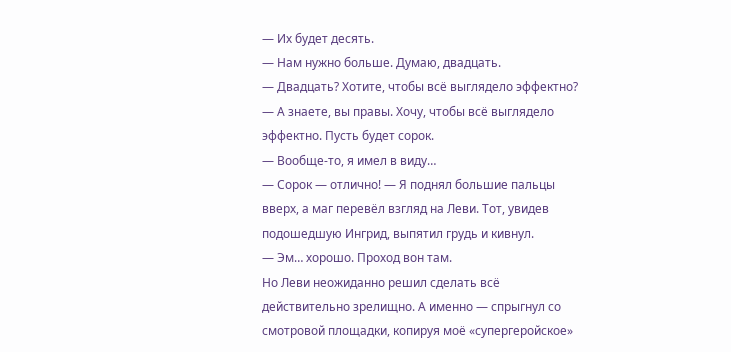— Их будет десять.
— Нам нужно больше. Думаю, двадцать.
— Двадцать? Хотите, чтобы всё выглядело эффектно?
— А знаете, вы правы. Хочу, чтобы всё выглядело эффектно. Пусть будет сорок.
— Вообще-то, я имел в виду…
— Сорок — отлично! — Я поднял большие пальцы вверх, а маг перевёл взгляд на Леви. Тот, увидев подошедшую Ингрид, выпятил грудь и кивнул.
— Эм… хорошо. Проход вон там.
Но Леви неожиданно решил сделать всё действительно зрелищно. А именно — спрыгнул со смотровой площадки, копируя моё «супергеройское»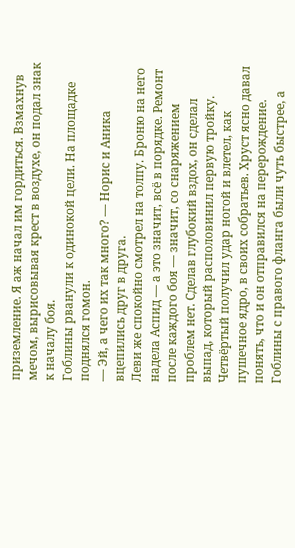приземление. Я аж начал им гордиться. Взмахнув мечом, вырисовывая крест в воздухе, он подал знак к началу боя.
Гоблины рванули к одинокой цели. На площадке поднялся гомон.
— Эй, а чего их так много? — Норис и Аника вцепились друг в друга.
Леви же спокойно смотрел на толпу. Броню на него надела Аспид — а это значит, всё в порядке. Ремонт после каждого боя — значит, со снаряжением проблем нет. Сделав глубокий вздох, он сделал выпад, который располовинил первую тройку. Четвёртый получил удар ногой и влетел, как пушечное ядро, в своих собратьев. Хруст ясно давал понять, что и он отправился на перерождение.
Гоблины с правого фланга были чуть быстрее, а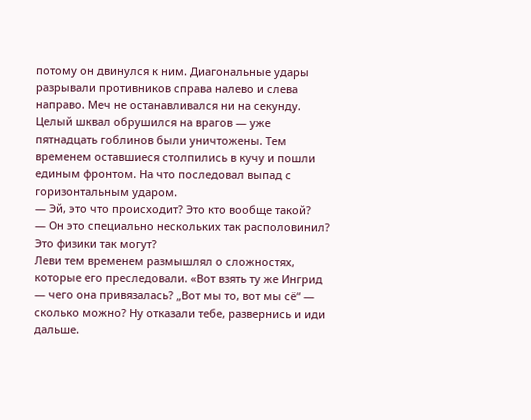потому он двинулся к ним. Диагональные удары разрывали противников справа налево и слева направо. Меч не останавливался ни на секунду. Целый шквал обрушился на врагов — уже пятнадцать гоблинов были уничтожены. Тем временем оставшиеся столпились в кучу и пошли единым фронтом. На что последовал выпад с горизонтальным ударом.
— Эй, это что происходит? Это кто вообще такой?
— Он это специально нескольких так располовинил? Это физики так могут?
Леви тем временем размышлял о сложностях, которые его преследовали. «Вот взять ту же Ингрид — чего она привязалась? „Вот мы то, вот мы сё“ — сколько можно? Ну отказали тебе, развернись и иди дальше.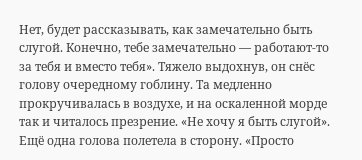Нет, будет рассказывать, как замечательно быть слугой. Конечно, тебе замечательно — работают-то за тебя и вместо тебя». Тяжело выдохнув, он снёс голову очередному гоблину. Та медленно прокручивалась в воздухе, и на оскаленной морде так и читалось презрение. «Не хочу я быть слугой». Ещё одна голова полетела в сторону. «Просто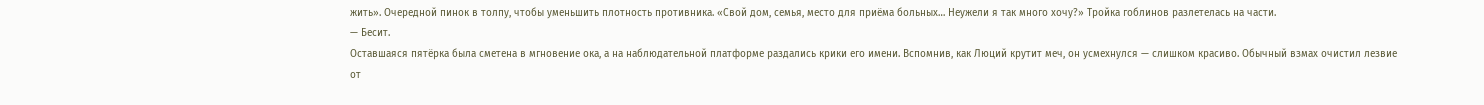жить». Очередной пинок в толпу, чтобы уменьшить плотность противника. «Свой дом, семья, место для приёма больных… Неужели я так много хочу?» Тройка гоблинов разлетелась на части.
— Бесит.
Оставшаяся пятёрка была сметена в мгновение ока, а на наблюдательной платформе раздались крики его имени. Вспомнив, как Люций крутит меч, он усмехнулся — слишком красиво. Обычный взмах очистил лезвие от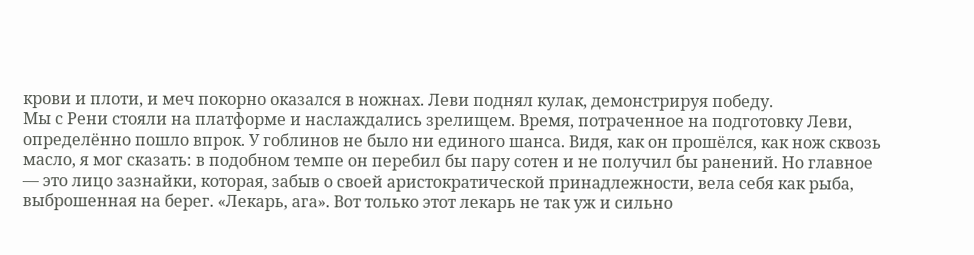крови и плоти, и меч покорно оказался в ножнах. Леви поднял кулак, демонстрируя победу.
Мы с Рени стояли на платформе и наслаждались зрелищем. Время, потраченное на подготовку Леви, определённо пошло впрок. У гоблинов не было ни единого шанса. Видя, как он прошёлся, как нож сквозь масло, я мог сказать: в подобном темпе он перебил бы пару сотен и не получил бы ранений. Но главное — это лицо зазнайки, которая, забыв о своей аристократической принадлежности, вела себя как рыба, выброшенная на берег. «Лекарь, ага». Вот только этот лекарь не так уж и сильно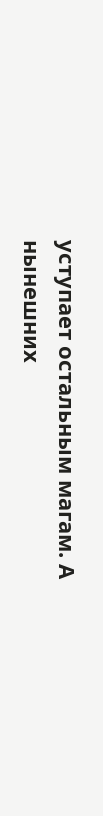уступает остальным магам. А нынешних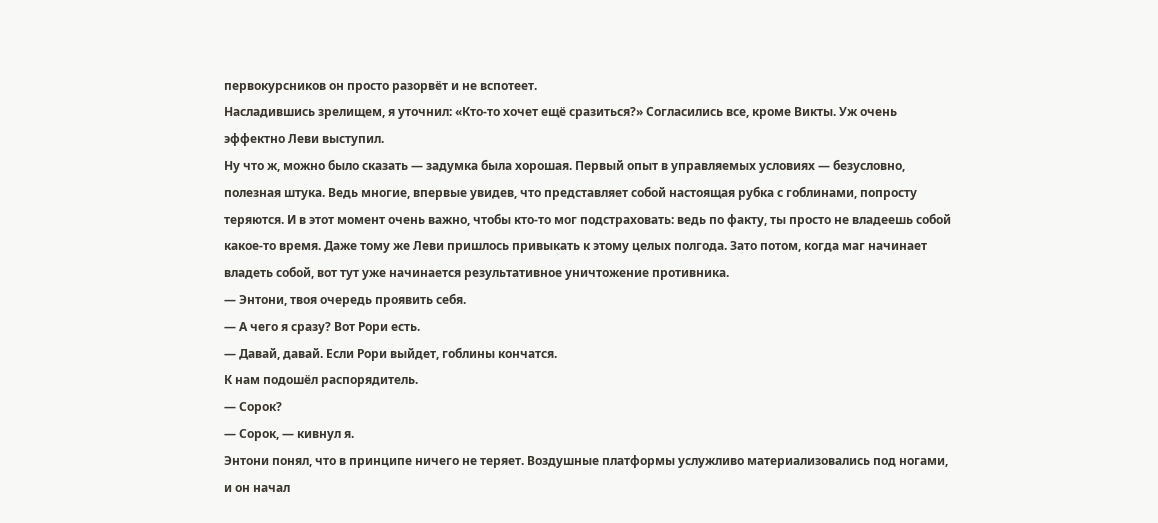первокурсников он просто разорвёт и не вспотеет.
Насладившись зрелищем, я уточнил: «Кто-то хочет ещё сразиться?» Согласились все, кроме Викты. Уж очень эффектно Леви выступил.
Ну что ж, можно было сказать — задумка была хорошая. Первый опыт в управляемых условиях — безусловно, полезная штука. Ведь многие, впервые увидев, что представляет собой настоящая рубка с гоблинами, попросту теряются. И в этот момент очень важно, чтобы кто-то мог подстраховать: ведь по факту, ты просто не владеешь собой какое-то время. Даже тому же Леви пришлось привыкать к этому целых полгода. Зато потом, когда маг начинает владеть собой, вот тут уже начинается результативное уничтожение противника.
— Энтони, твоя очередь проявить себя.
— А чего я сразу? Вот Рори есть.
— Давай, давай. Если Рори выйдет, гоблины кончатся.
К нам подошёл распорядитель.
— Сорок?
— Сорок, — кивнул я.
Энтони понял, что в принципе ничего не теряет. Воздушные платформы услужливо материализовались под ногами, и он начал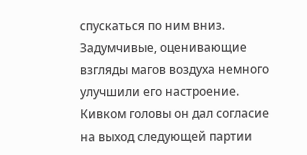спускаться по ним вниз. Задумчивые, оценивающие взгляды магов воздуха немного улучшили его настроение. Кивком головы он дал согласие на выход следующей партии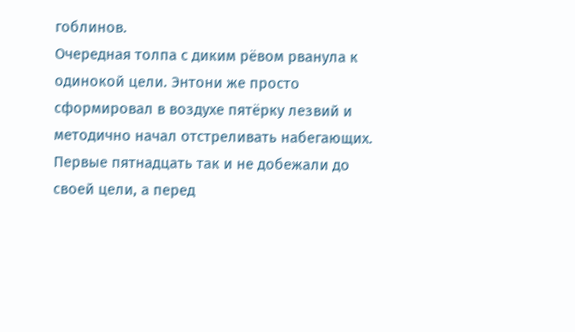гоблинов.
Очередная толпа с диким рёвом рванула к одинокой цели. Энтони же просто сформировал в воздухе пятёрку лезвий и методично начал отстреливать набегающих. Первые пятнадцать так и не добежали до своей цели, а перед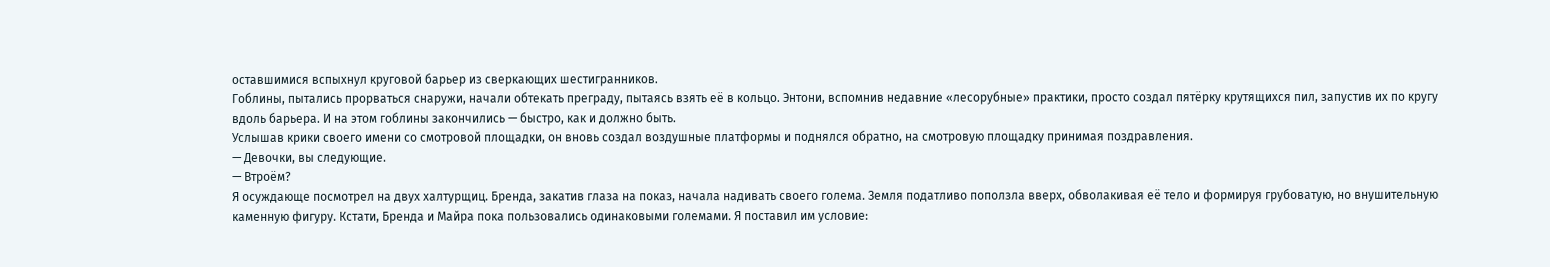оставшимися вспыхнул круговой барьер из сверкающих шестигранников.
Гоблины, пытались прорваться снаружи, начали обтекать преграду, пытаясь взять её в кольцо. Энтони, вспомнив недавние «лесорубные» практики, просто создал пятёрку крутящихся пил, запустив их по кругу вдоль барьера. И на этом гоблины закончились — быстро, как и должно быть.
Услышав крики своего имени со смотровой площадки, он вновь создал воздушные платформы и поднялся обратно, на смотровую площадку принимая поздравления.
— Девочки, вы следующие.
— Втроём?
Я осуждающе посмотрел на двух халтурщиц. Бренда, закатив глаза на показ, начала надивать своего голема. Земля податливо поползла вверх, обволакивая её тело и формируя грубоватую, но внушительную каменную фигуру. Кстати, Бренда и Майра пока пользовались одинаковыми големами. Я поставил им условие: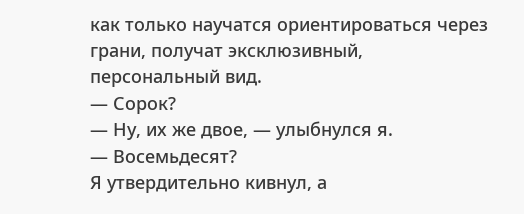как только научатся ориентироваться через грани, получат эксклюзивный, персональный вид.
— Сорок?
— Ну, их же двое, — улыбнулся я.
— Восемьдесят?
Я утвердительно кивнул, а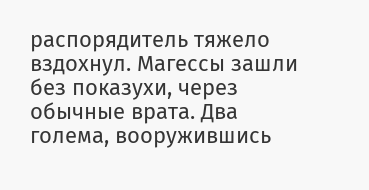распорядитель тяжело вздохнул. Магессы зашли без показухи, через обычные врата. Два голема, вооружившись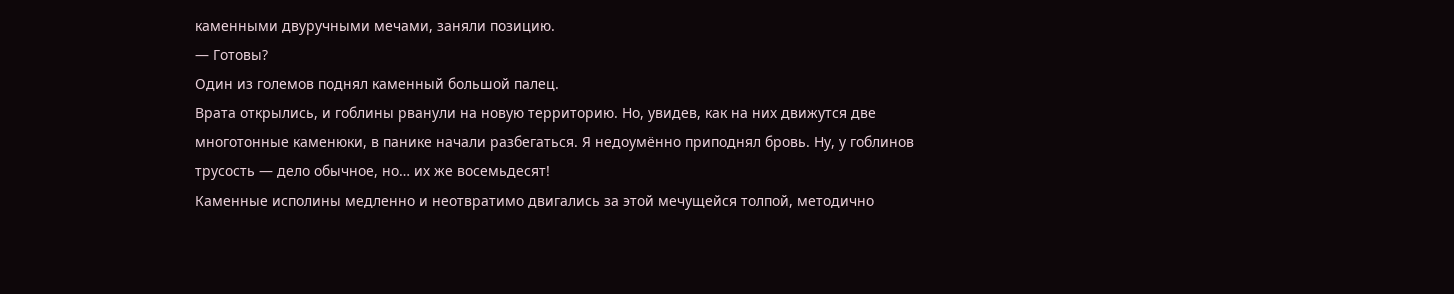каменными двуручными мечами, заняли позицию.
— Готовы?
Один из големов поднял каменный большой палец.
Врата открылись, и гоблины рванули на новую территорию. Но, увидев, как на них движутся две многотонные каменюки, в панике начали разбегаться. Я недоумённо приподнял бровь. Ну, у гоблинов трусость — дело обычное, но… их же восемьдесят!
Каменные исполины медленно и неотвратимо двигались за этой мечущейся толпой, методично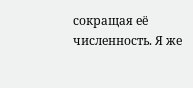сокращая её численность. Я же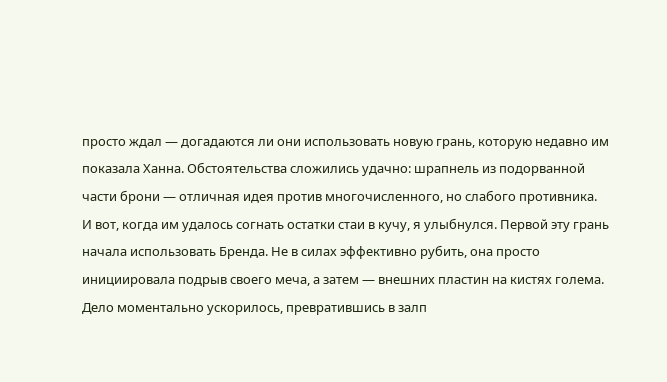просто ждал — догадаются ли они использовать новую грань, которую недавно им показала Ханна. Обстоятельства сложились удачно: шрапнель из подорванной части брони — отличная идея против многочисленного, но слабого противника.
И вот, когда им удалось согнать остатки стаи в кучу, я улыбнулся. Первой эту грань начала использовать Бренда. Не в силах эффективно рубить, она просто инициировала подрыв своего меча, а затем — внешних пластин на кистях голема. Дело моментально ускорилось, превратившись в залп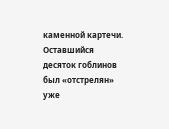каменной картечи. Оставшийся десяток гоблинов был «отстрелян» уже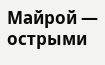Майрой — острыми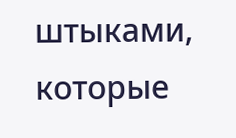штыками, которые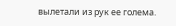вылетали из рук ее голема.